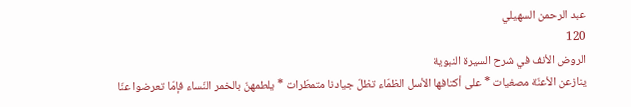عبد الرحمن السهيلي
120
الروض الأنف في شرح السيرة النبوية
ينازعن الأعنّة مصغيات * على أكتافها الأسل الظمّاء تظلّ جيادنا متمطّرات * يلطمهنّ بالخمر النّساء فإمّا تعرضوا عنّا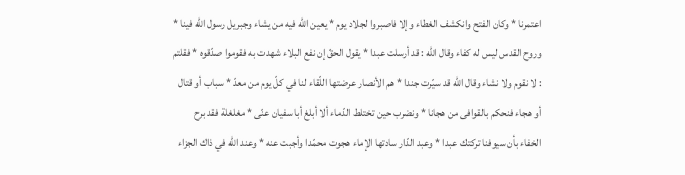اعتمرنا * وكان الفتح وانكشف الغطاء وإلا فاصبروا لجلاد يوم * يعين اللّه فيه من يشاء وجبريل رسول اللّه فينا * وروح القدس ليس له كفاء وقال اللّه : قد أرسلت عبدا * يقول الحقّ إن نفع البلاء شهدت به فقوموا صدّقوه * فقلتم : لا نقوم ولا نشاء وقال اللّه قد سيّرت جندا * هم الأنصار عرضتها اللّقاء لنا في كلّ يوم من معدّ * سباب أو قتال أو هجاء فنحكم بالقوافى من هجانا * ونضرب حين تختلط الدّماء ألا أبلغ أبا سفيان عنّى * مغلغلة فقد برح الخفاء بأن سيوفنا تركتك عبدا * وعبد الدّار سادتها الإماء هجوت محمّدا وأجبت عنه * وعند اللّه في ذاك الجزاء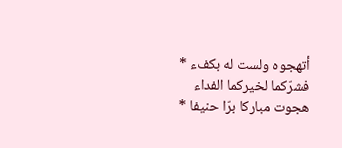أتهجوه ولست له بكفء * فشرّكما لخيركما الفداء هجوت مباركا برّا حنيفا *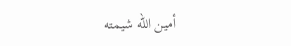أمين اللّه شيمته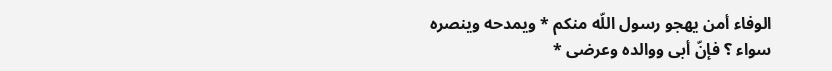الوفاء أمن يهجو رسول اللّه منكم * ويمدحه وينصره سواء ؟ فإنّ أبى ووالده وعرضى *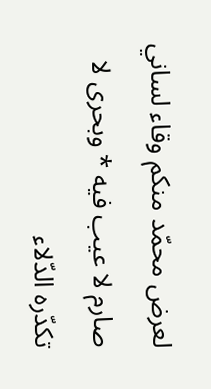لعرض محمّد منكم وقاء لساني صارم لا عيب فيه * وبحرى لا تكدّره الدّلاء